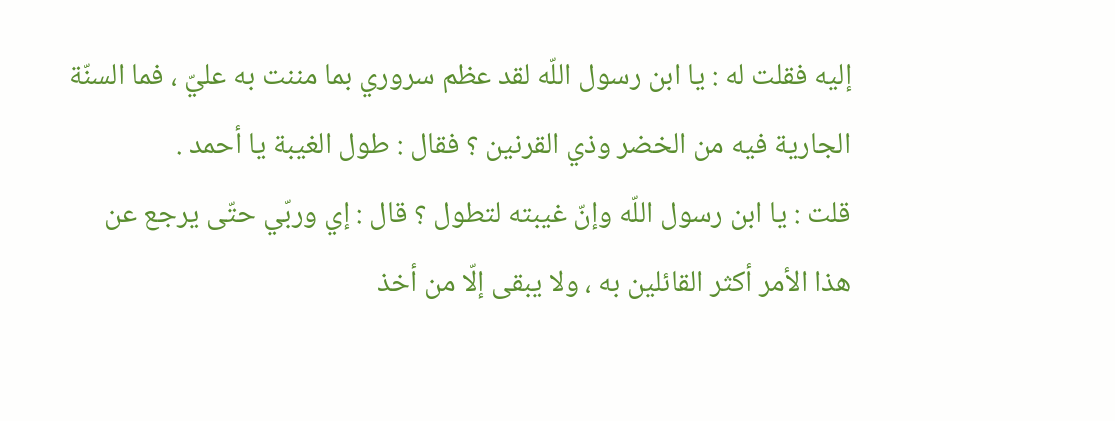إليه فقلت له : يا ابن رسول اللّه لقد عظم سروري بما مننت به عليّ ، فما السنّة الجارية فيه من الخضر وذي القرنين ؟ فقال : طول الغيبة يا أحمد .
قلت : يا ابن رسول اللّه وإنّ غيبته لتطول ؟ قال : إي وربّي حتّى يرجع عن هذا الأمر أكثر القائلين به ، ولا يبقى إلّا من أخذ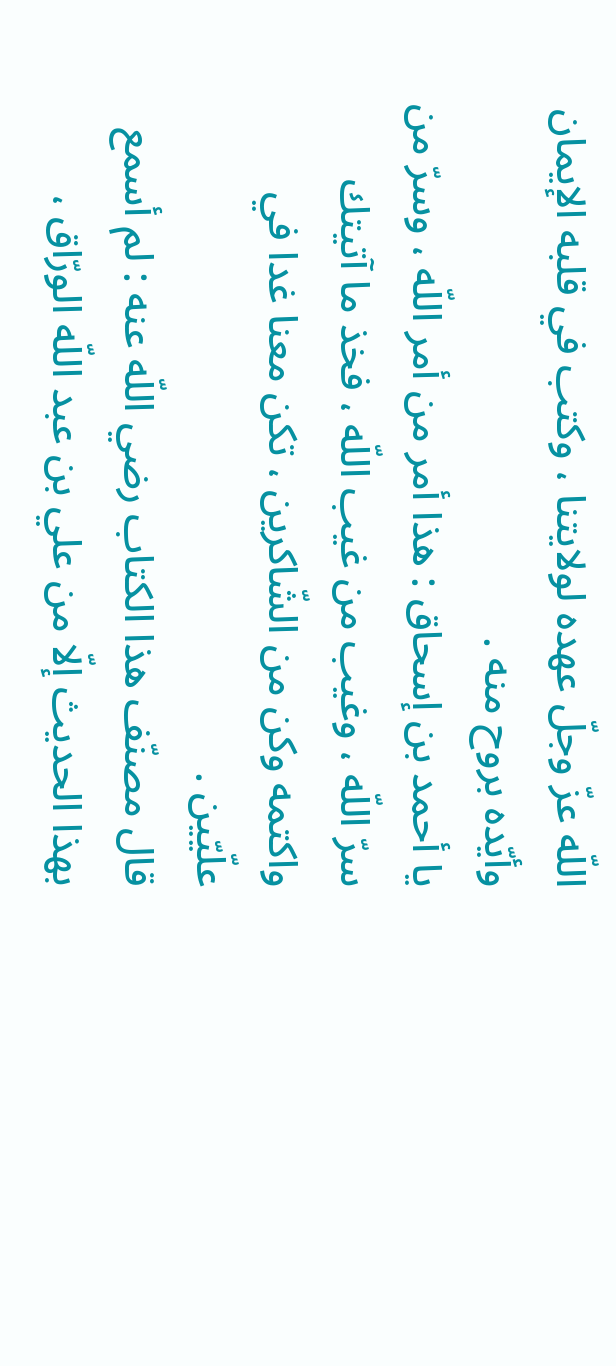اللّه عزّ وجلّ عهده لولايتنا ، وكتب في قلبه الإيمان وأيّده بروح منه .
يا أحمد بن إسحاق : هذا أمر من أمر اللّه ، وسرّ من سرّ اللّه ، وغيب من غيب اللّه ، فخذ ما آتيتك واكتمه وكن من الشّاكرين ، تكن معنا غدا في علّيّين .
قال مصنّف هذا الكتاب رضي اللّه عنه : لم أسمع بهذا الحديث إلّا من علي بن عبد اللّه الورّاق ،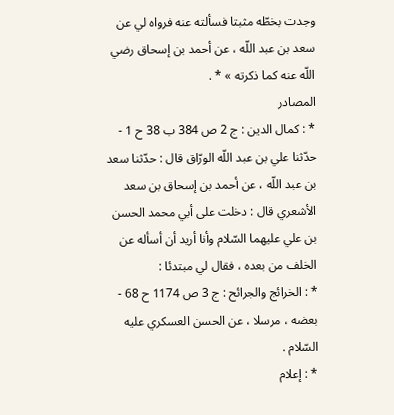وجدت بخطّه مثبتا فسألته عنه فرواه لي عن سعد بن عبد اللّه ، عن أحمد بن إسحاق رضي اللّه عنه كما ذكرته » * .
المصادر
* : كمال الدين : ج 2 ص 384 ب 38 ح 1 - حدّثنا علي بن عبد اللّه الورّاق قال : حدّثنا سعد بن عبد اللّه ، عن أحمد بن إسحاق بن سعد الأشعري قال : دخلت على أبي محمد الحسن بن علي عليهما السّلام وأنا أريد أن أسأله عن الخلف من بعده ، فقال لي مبتدئا :
* : الخرائج والجرائح : ج 3 ص 1174 ح 68 - بعضه ، مرسلا ، عن الحسن العسكري عليه السّلام .
* : إعلام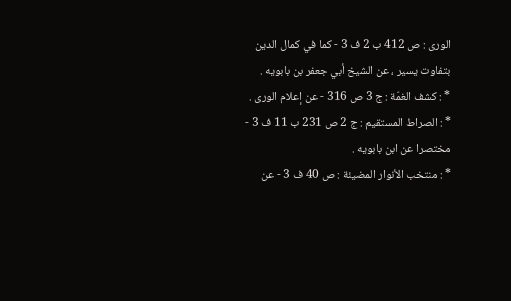الورى : ص 412 ب 2 ف 3 - كما في كمال الدين بتفاوت يسير ، عن الشيخ أبي جعفر بن بابويه .
* : كشف الغمّة : ج 3 ص 316 - عن إعلام الورى .
* : الصراط المستقيم : ج 2 ص 231 ب 11 ف 3 - مختصرا عن ابن بابويه .
* : منتخب الأنوار المضيئة : ص 40 ف 3 - عن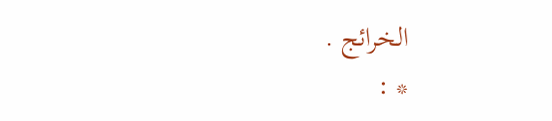الخرائج .
* :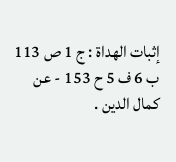إثبات الهداة : ج 1 ص 113 ب 6 ف 5 ح 153 - عن كمال الدين .